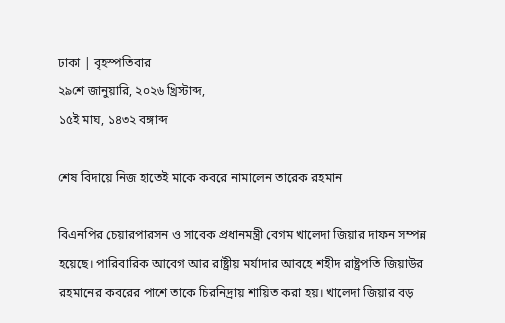ঢাকা | বৃহস্পতিবার
২৯শে জানুয়ারি, ২০২৬ খ্রিস্টাব্দ,
১৫ই মাঘ, ১৪৩২ বঙ্গাব্দ

শেষ বিদায়ে নিজ হাতেই মাকে কবরে নামালেন তারেক রহমান

বিএনপির চেয়ারপারসন ও সাবেক প্রধানমন্ত্রী বেগম খালেদা জিয়ার দাফন সম্পন্ন হয়েছে। পারিবারিক আবেগ আর রাষ্ট্রীয় মর্যাদার আবহে শহীদ রাষ্ট্রপতি জিয়াউর রহমানের কবরের পাশে তাকে চিরনিদ্রায় শায়িত করা হয়। খালেদা জিয়ার বড়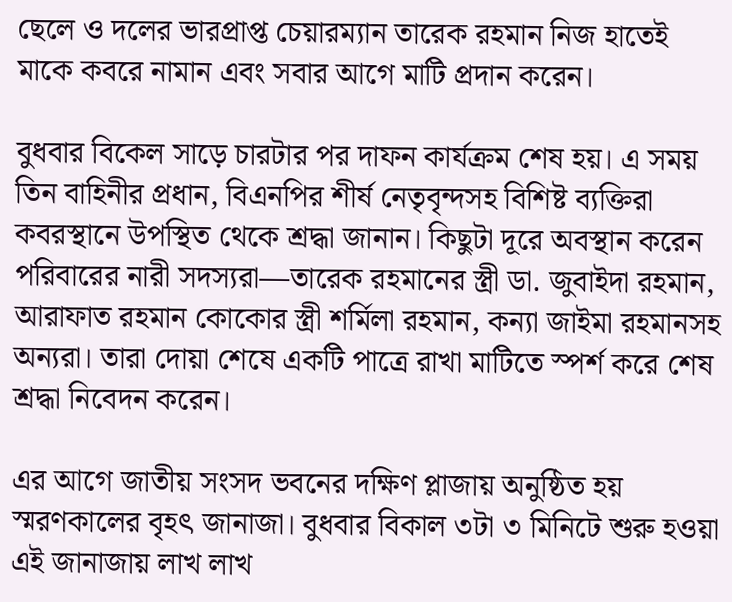ছেলে ও দলের ভারপ্রাপ্ত চেয়ারম্যান তারেক রহমান নিজ হাতেই  মাকে কবরে নামান এবং সবার আগে মাটি প্রদান করেন।

বুধবার বিকেল সাড়ে চারটার পর দাফন কার্যক্রম শেষ হয়। এ সময় তিন বাহিনীর প্রধান, বিএনপির শীর্ষ নেতৃবৃন্দসহ বিশিষ্ট ব্যক্তিরা কবরস্থানে উপস্থিত থেকে শ্রদ্ধা জানান। কিছুটা দূরে অবস্থান করেন পরিবারের নারী সদস্যরা—তারেক রহমানের স্ত্রী ডা. জুবাইদা রহমান, আরাফাত রহমান কোকোর স্ত্রী শর্মিলা রহমান, কন্যা জাইমা রহমানসহ অন্যরা। তারা দোয়া শেষে একটি পাত্রে রাখা মাটিতে স্পর্শ করে শেষ শ্রদ্ধা নিবেদন করেন।

এর আগে জাতীয় সংসদ ভবনের দক্ষিণ প্লাজায় অনুষ্ঠিত হয় স্মরণকালের বৃহৎ জানাজা। বুধবার বিকাল ৩টা ৩ মিনিটে শুরু হওয়া এই জানাজায় লাখ লাখ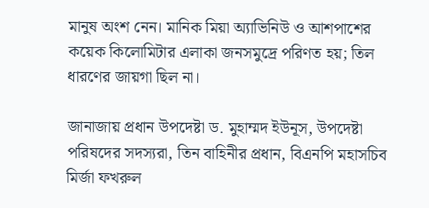মানুষ অংশ নেন। মানিক মিয়া অ্যাভিনিউ ও আশপাশের কয়েক কিলোমিটার এলাকা জনসমুদ্রে পরিণত হয়; তিল ধারণের জায়গা ছিল না।

জানাজায় প্রধান উপদেষ্টা ড. মুহাম্মদ ইউনূস, উপদেষ্টা পরিষদের সদস্যরা, তিন বাহিনীর প্রধান, বিএনপি মহাসচিব মির্জা ফখরুল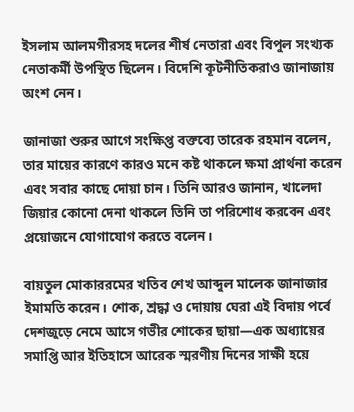ইসলাম আলমগীরসহ দলের শীর্ষ নেতারা এবং বিপুল সংখ্যক নেতাকর্মী উপস্থিত ছিলেন। বিদেশি কূটনীতিকরাও জানাজায় অংশ নেন।

জানাজা শুরুর আগে সংক্ষিপ্ত বক্তব্যে তারেক রহমান বলেন, তার মায়ের কারণে কারও মনে কষ্ট থাকলে ক্ষমা প্রার্থনা করেন এবং সবার কাছে দোয়া চান। তিনি আরও জানান, খালেদা জিয়ার কোনো দেনা থাকলে তিনি তা পরিশোধ করবেন এবং প্রয়োজনে যোগাযোগ করতে বলেন।

বায়তুল মোকাররমের খতিব শেখ আব্দুল মালেক জানাজার ইমামতি করেন। শোক, শ্রদ্ধা ও দোয়ায় ঘেরা এই বিদায় পর্বে দেশজুড়ে নেমে আসে গভীর শোকের ছায়া—এক অধ্যায়ের সমাপ্তি আর ইতিহাসে আরেক স্মরণীয় দিনের সাক্ষী হয়ে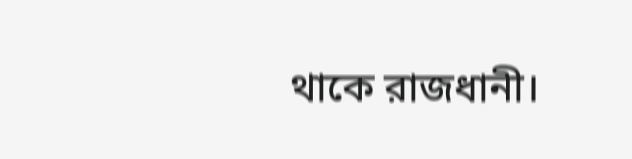থাকে রাজধানী।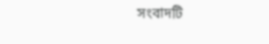সংবাদটি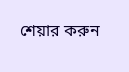শেয়ার করুন